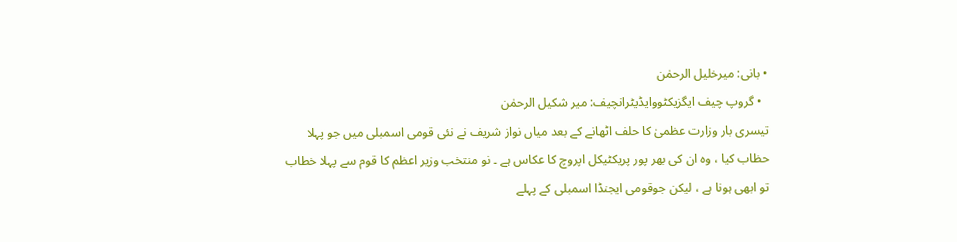• بانی: میرخلیل الرحمٰن
  • گروپ چیف ایگزیکٹووایڈیٹرانچیف: میر شکیل الرحمٰن
تیسری بار وزارت عظمیٰ کا حلف اٹھانے کے بعد میاں نواز شریف نے نئی قومی اسمبلی میں جو پہلا حظاب کیا ، وہ ان کی بھر پور پریکٹیکل اپروچ کا عکاس ہے ۔ نو منتخب وزیر اعظم کا قوم سے پہلا خطاب تو ابھی ہونا ہے ، لیکن جوقومی ایجنڈا اسمبلی کے پہلے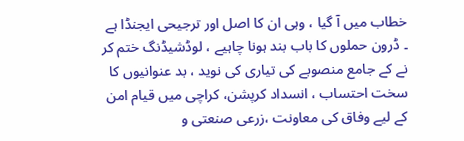خطاب میں آ گیا ، وہی ان کا اصل اور ترجیحی ایجنڈا ہے ۔ ڈرون حملوں کا باب بند ہونا چاہیے ، لوڈشیڈنگ ختم کر نے کے جامع منصوبے کی تیاری کی نوید ، بد عنوانیوں کا سخت احتساب ، انسداد کرپشن، کراچی میں قیام امن کے لیے وفاق کی معاونت ،زرعی صنعتی و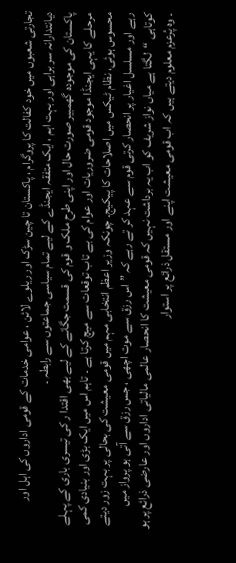تجارتی شعبوں میں خود کفالت کا پروگرام ، پاکستان تا چین سڑک اور ریلوے لائن ، عوامی خدمات کے قومی اداروں کی اہل اور دیانتدارانہ سر براہی اور بہت اہم ، ایک متفقہ ایجنڈے کے لیے تمام سیاسی جماعتوں سے رابطہ ۔
پاکستان کی موجودہ گھمبیر صورت حال اور اپنی طرح ملک و قوم کی قسمت جگانے کے لیے بھی اقتدا ر کی تیسری باری کے پہلے مرحلے کا یہی ایجنڈا موجود قومی ضروریات اور عوام کی بے تاب توقعات سے میچ کرتا ہے ۔ تاہم اس میں ایک بڑی اور بنیادی کمی محسوس ہوئی، نظام ٹیکس میں اصلاحات کا پیکیج۔ چونکہ وزیر اعظم انتخابی مہم میں قومی معیشت کی بحالی پر بہت زور دیتے رہے اور مسلسل اغیار پر انحصار کرتی قوم سے عہد کر تے رہے کہ ” اس رزق سے موت اچھی ، جس رزق سے آتی ہو پرواز میں کوتاہی “لگتا ہے میاں نواز شریف کو اب یہ برداشت نہیں کہ قومی معیشت کا انحصار عالمی مالیاتی اداروں اور عارضی ذرائع پر ہو ۔ وہ پُرعزم معلوم دیتے ہیں کہ اب قومی معیشت اپنے اور مستقل ذرائع پر استوار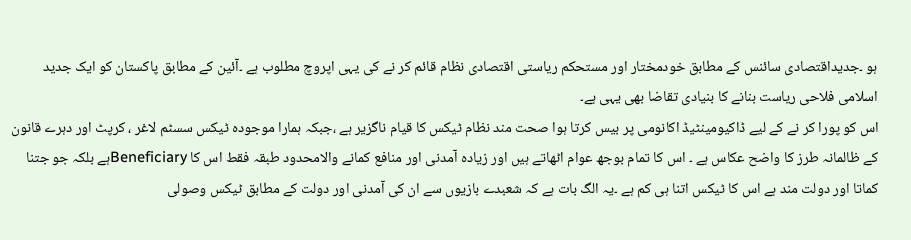ہو ۔جدیداقتصادی سائنس کے مطابق خودمختار اور مستحکم ریاستی اقتصادی نظام قائم کر نے کی یہی اپروچ مطلوب ہے ۔آئین کے مطابق پاکستان کو ایک جدید اسلامی فلاحی ریاست بنانے کا بنیادی تقاضا بھی یہی ہے۔
اس کو پورا کر نے کے لیے ڈاکیومینٹیڈ اکانومی پر بیس کرتا ہوا صحت مند نظام ٹیکس کا قیام ناگزیر ہے ،جبکہ ہمارا موجودہ ٹیکس سسٹم لاغر ، کرپٹ اور دہرے قانون کے ظالمانہ طرز کا واضح عکاس ہے ۔ اس کا تمام بوجھ عوام اٹھاتے ہیں اور زیادہ آمدنی اور منافع کمانے والامحدود طبقہ فقط اس کا Beneficiaryہے بلکہ جو جتنا کماتا اور دولت مند ہے اس کا ٹیکس اتنا ہی کم ہے ۔یہ الگ بات ہے کہ شعبدے بازیوں سے ان کی آمدنی اور دولت کے مطابق ٹیکس وصولی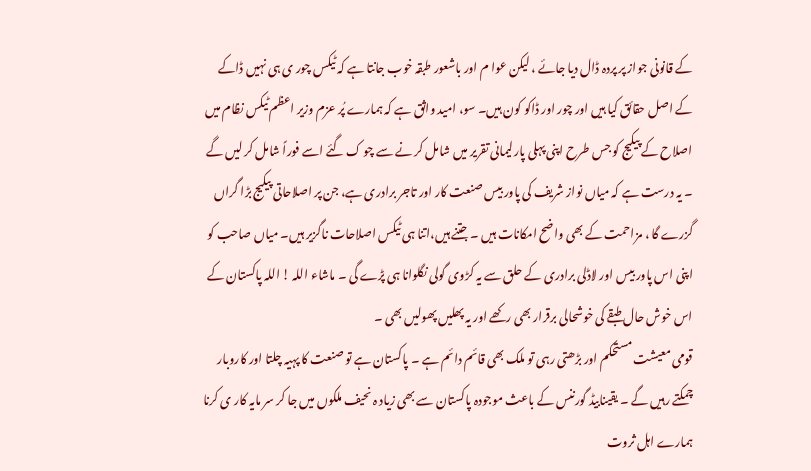کے قانونی جواز پر پردہ ڈال دیا جائے ، لیکن عوا م اور باشعور طبقہ خوب جانتا ہے کہ ٹیکس چور ی ہی نہیں ڈاکے کے اصل حقائق کیا ہیں اور چور اور ڈاکو کون ہیں۔ سو، امید واثق ہے کہ ہمارے پُر عزم وزیر اعظم ٹیکس نظام میں اصلاح کے پیکیج کو جس طرح اپنی پہلی پارلیمانی تقریر میں شامل کر نے سے چو ک گئے اسے فوراً شامل کر لیں گے ۔ یہ درست ہے کہ میاں نواز شریف کی پاور بیس صنعت کار اور تاجر برادری ہے، جن پر اصلاحاتی پیکیج بڑا گراں گزرے گا ، مزاحمت کے بھی واضح امکانات ہیں ۔ جتنے ہیں،اتنا ہی ٹیکس اصلاحات ناگزیر ہیں۔ میاں صاحب کو اپنی اس پاور بیس اور لاڈلی برادری کے حلق سے یہ کڑوی گولی نگلوانا ہی پڑے گی ۔ ماشاء اللہ ! اللہ پاکستان کے اس خوش حال طبقے کی خوشحالی برقرار بھی رکھے اور یہ پھلیں پھولیں بھی ۔
قومی معیشت مستحکم اور بڑھتی رہی تو ملک بھی قائم دائم ہے ۔ پاکستان ہے تو صنعت کا پہیہ چلتا اور کاروبار چمکتے رہیں گے ۔ یقینابیڈ گورننس کے باعث موجودہ پاکستان سے بھی زیاد ہ نحیف ملکوں میں جا کر سر مایہ کار ی کرنا ہمارے اہل ثروت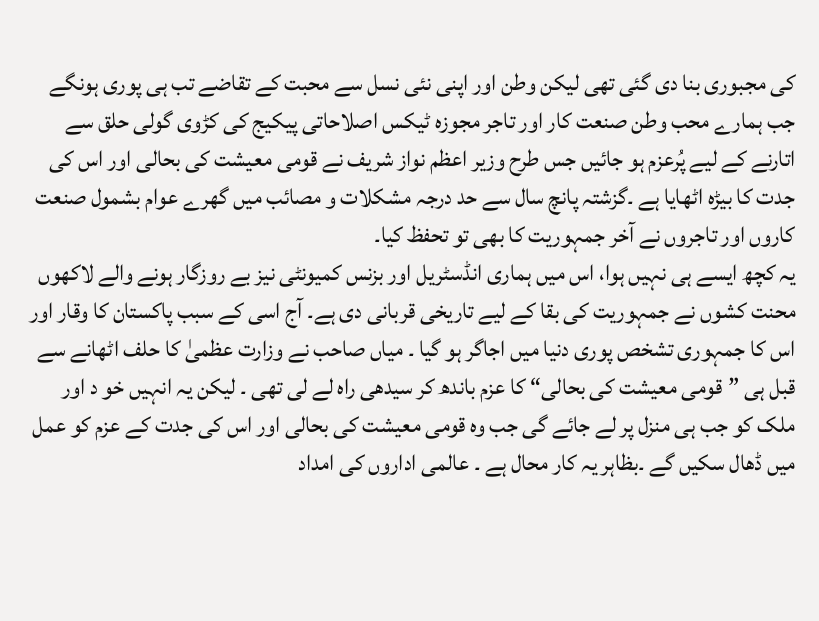کی مجبوری بنا دی گئی تھی لیکن وطن اور اپنی نئی نسل سے محبت کے تقاضے تب ہی پوری ہونگے جب ہمارے محب وطن صنعت کار اور تاجر مجوزہ ٹیکس اصلاحاتی پیکیج کی کڑوی گولی حلق سے اتارنے کے لیے پُرعزم ہو جائیں جس طرح وزیر اعظم نواز شریف نے قومی معیشت کی بحالی اور اس کی جدت کا بیڑہ اٹھایا ہے ۔گزشتہ پانچ سال سے حد درجہ مشکلات و مصائب میں گھرے عوام بشمول صنعت کاروں اور تاجروں نے آخر جمہوریت کا بھی تو تحفظ کیا۔
یہ کچھ ایسے ہی نہیں ہوا، اس میں ہماری انڈسٹریل اور بزنس کمیونٹی نیز بے روزگار ہونے والے لاکھوں محنت کشوں نے جمہوریت کی بقا کے لیے تاریخی قربانی دی ہے۔ آج اسی کے سبب پاکستان کا وقار اور اس کا جمہوری تشخص پوری دنیا میں اجاگر ہو گیا ۔ میاں صاحب نے وزارت عظمیٰ کا حلف اٹھانے سے قبل ہی ”قومی معیشت کی بحالی“ کا عزم باندھ کر سیدھی راہ لے لی تھی ۔ لیکن یہ انہیں خو د اور ملک کو جب ہی منزل پر لے جائے گی جب وہ قومی معیشت کی بحالی اور اس کی جدت کے عزم کو عمل میں ڈھال سکیں گے ۔بظاہر یہ کار محال ہے ۔ عالمی اداروں کی امداد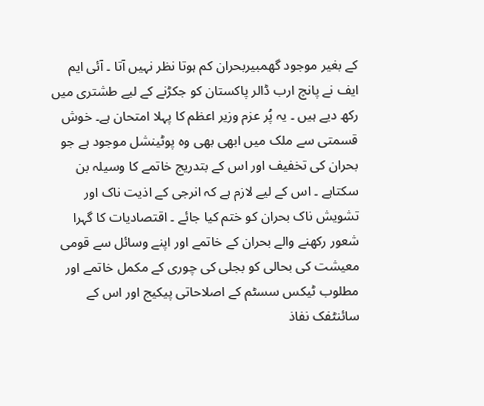کے بغیر موجود گھمبیربحران کم ہوتا نظر نہیں آتا ۔ آئی ایم ایف نے پانچ ارب ڈالر پاکستان کو جکڑنے کے لیے طشتری میں رکھ دیے ہیں ۔ یہ پُر عزم وزیر اعظم کا پہلا امتحان ہے۔ خوش قسمتی سے ملک میں ابھی بھی وہ پوٹینشل موجود ہے جو بحران کی تخفیف اور اس کے بتدریج خاتمے کا وسیلہ بن سکتاہے ۔ اس کے لیے لازم ہے کہ انرجی کے اذیت ناک اور تشویش ناک بحران کو ختم کیا جائے ۔ اقتصادیات کا گہرا شعور رکھنے والے بحران کے خاتمے اور اپنے وسائل سے قومی معیشت کی بحالی کو بجلی کی چوری کے مکمل خاتمے اور مطلوب ٹیکس سسٹم کے اصلاحاتی پیکیج اور اس کے سائنٹفک نفاذ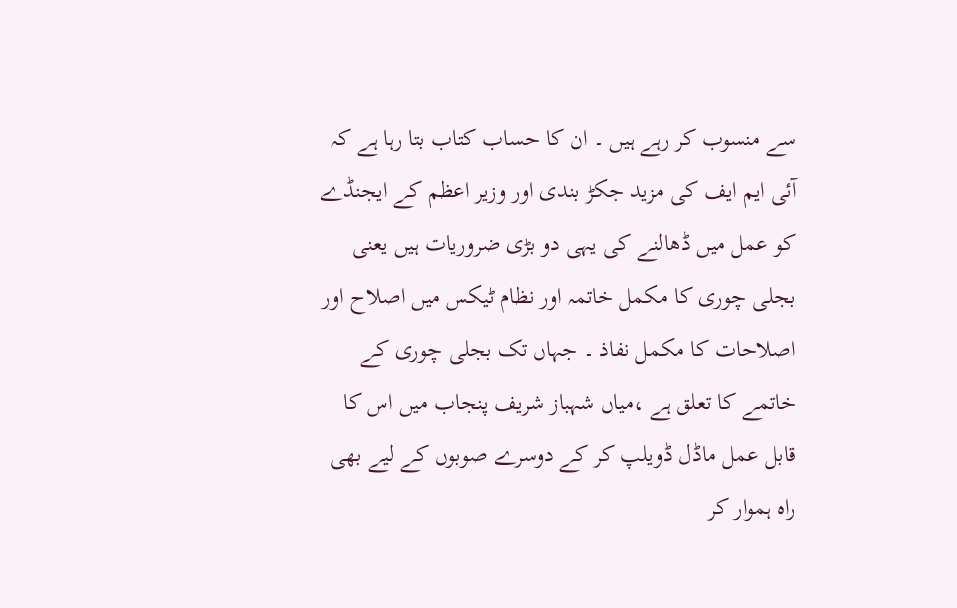سے منسوب کر رہے ہیں ۔ ان کا حساب کتاب بتا رہا ہے کہ آئی ایم ایف کی مزید جکڑ بندی اور وزیر اعظم کے ایجنڈے کو عمل میں ڈھالنے کی یہی دو بڑی ضروریات ہیں یعنی بجلی چوری کا مکمل خاتمہ اور نظام ٹیکس میں اصلاح اور اصلاحات کا مکمل نفاذ ۔ جہاں تک بجلی چوری کے خاتمے کا تعلق ہے ،میاں شہباز شریف پنجاب میں اس کا قابل عمل ماڈل ڈویلپ کر کے دوسرے صوبوں کے لیے بھی راہ ہموار کر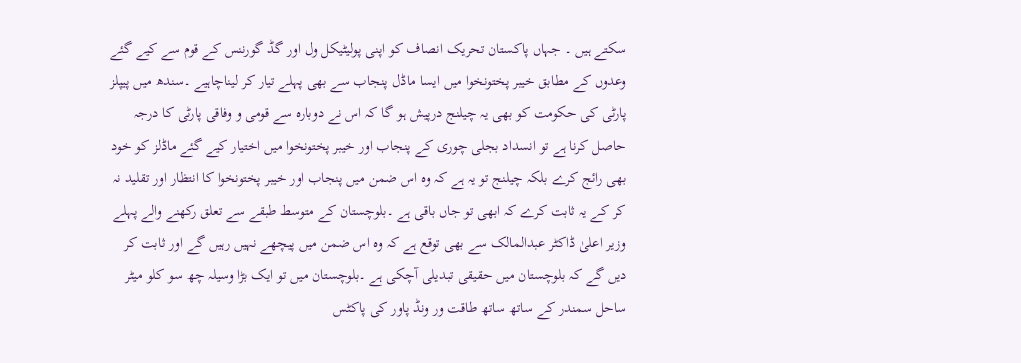سکتے ہیں ۔ جہاں پاکستان تحریک انصاف کو اپنی پولیٹیکل ول اور گڈ گورننس کے قوم سے کیے گئے وعدوں کے مطابق خیبر پختونخوا میں ایسا ماڈل پنجاب سے بھی پہلے تیار کر لیناچاہیے ۔سندھ میں پیپلز پارٹی کی حکومت کو بھی یہ چیلنج درپیش ہو گا کہ اس نے دوبارہ سے قومی و وفاقی پارٹی کا درجہ حاصل کرنا ہے تو انسداد بجلی چوری کے پنجاب اور خیبر پختونخوا میں اختیار کیے گئے ماڈلز کو خود بھی رائج کرے بلکہ چیلنج تو یہ ہے کہ وہ اس ضمن میں پنجاب اور خیبر پختونخوا کا انتظار اور تقلید نہ کر کے یہ ثابت کرے کہ ابھی تو جاں باقی ہے ۔بلوچستان کے متوسط طبقے سے تعلق رکھنے والے پہلے وزیر اعلیٰ ڈاکٹر عبدالمالک سے بھی توقع ہے کہ وہ اس ضمن میں پیچھے نہیں رہیں گے اور ثابت کر دیں گے کہ بلوچستان میں حقیقی تبدیلی آچکی ہے ۔بلوچستان میں تو ایک بڑا وسیلہ چھ سو کلو میٹر ساحل سمندر کے ساتھ ساتھ طاقت ور ونڈ پاور کی پاکٹس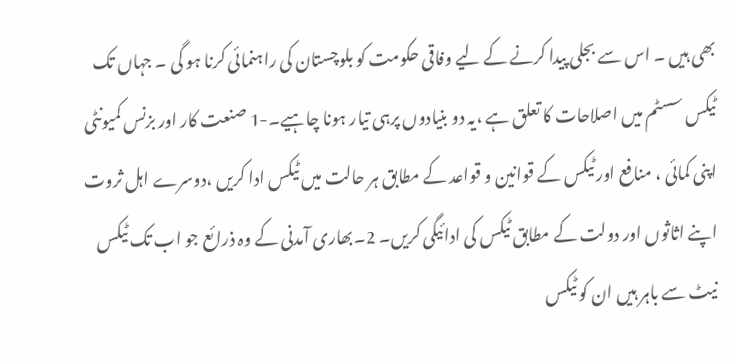بھی ہیں ۔ اس سے بجلی پیدا کرنے کے لیے وفاقی حکومت کو بلوچستان کی راہنمائی کرنا ہو گی ۔ جہاں تک ٹیکس سسٹم میں اصلاحات کا تعلق ہے ،یہ دو بنیادوں پرہی تیار ہونا چاہیے۔-1 صنعت کار اور بزنس کمیونٹی اپنی کمائی ، منافع اور ٹیکس کے قوانین و قواعد کے مطابق ہر حالت میں ٹیکس ادا کریں ،دوسرے اہل ثروت اپنے اثاثوں اور دولت کے مطابق ٹیکس کی ادائیگی کریں۔ 2۔بھاری آمدنی کے وہ ذرائع جو اب تک ٹیکس نیٹ سے باہر ہیں ان کو ٹیکس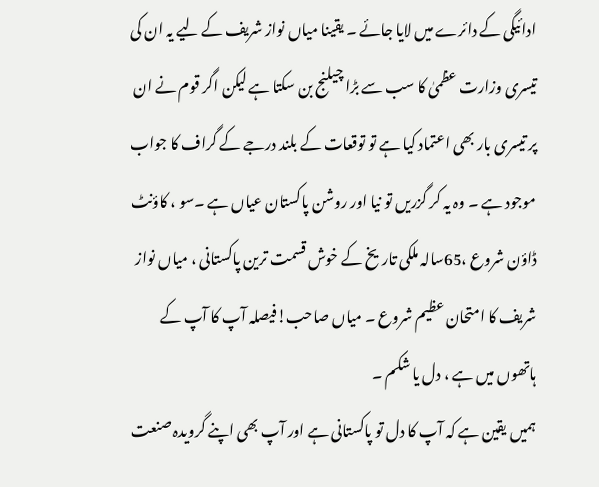ادائیگی کے دائرے میں لایا جائے ۔ یقینا میاں نواز شریف کے لیے یہ ان کی تیسری وزارت عظمیٰ کا سب سے بڑا چیلنج بن سکتا ہے لیکن اگر قوم نے ان پر تیسری بار بھی اعتماد کیا ہے تو توقعات کے بلند درجے کے گراف کا جواب موجود ہے ۔ وہ یہ کر گزریں تو نیا اور روشن پاکستان عیاں ہے ۔سو ، کاؤنٹ ڈاؤن شروع ،65سالہ ملکی تاریخ کے خوش قسمت ترین پاکستانی ، میاں نواز شریف کا امتحان عظیم شروع ۔ میاں صاحب!فیصلہ آپ کا آپ کے ہاتھوں میں ہے ، دل یا شکم ۔
ہمیں یقین ہے کہ آپ کا دل تو پاکستانی ہے اور آپ بھی اپنے گرویدہ صنعت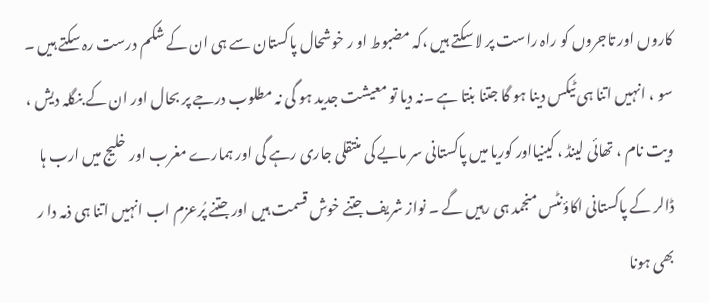کاروں اور تاجروں کو راہ راست پر لا سکتے ہیں ،کہ مضبوط او ر خوشحال پاکستان سے ہی ان کے شکم درست رہ سکتے ہیں ۔ سو ، انہیں اتنا ہی ٹیکس دینا ہو گا جتنا بنتا ہے ۔نہ دیا تو معیشت جدید ہو گی نہ مطلوب درجے پر بحال اور ان کے بنگلہ دیش ، ویت نام ، تھائی لینڈ ، کینیااور کوریا میں پاکستانی سر مایے کی منتقلی جاری رہے گی اور ہمارے مغرب اور خلیج میں ارب ہا ڈالر کے پاکستانی اکاؤنٹس منجمد ہی رہیں گے ۔ نواز شریف جتنے خوش قسمت ہیں اور جتنے پُرعزم اب انہیں اتنا ہی ذمہ دا ر بھی ہونا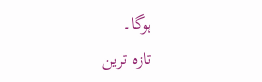ہوگا۔
تازہ ترین